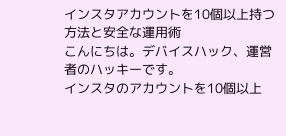インスタアカウントを10個以上持つ方法と安全な運用術
こんにちは。デバイスハック、運営者のハッキーです。
インスタのアカウントを10個以上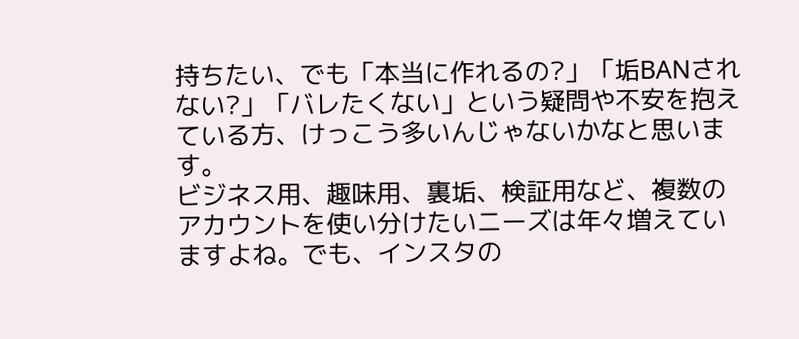持ちたい、でも「本当に作れるの?」「垢BANされない?」「バレたくない」という疑問や不安を抱えている方、けっこう多いんじゃないかなと思います。
ビジネス用、趣味用、裏垢、検証用など、複数のアカウントを使い分けたいニーズは年々増えていますよね。でも、インスタの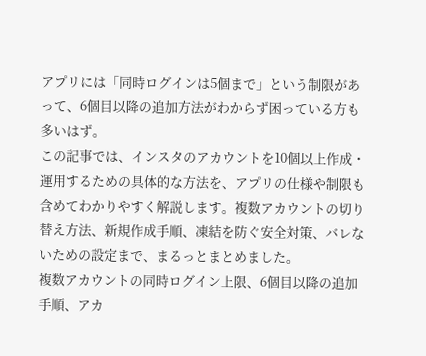アプリには「同時ログインは5個まで」という制限があって、6個目以降の追加方法がわからず困っている方も多いはず。
この記事では、インスタのアカウントを10個以上作成・運用するための具体的な方法を、アプリの仕様や制限も含めてわかりやすく解説します。複数アカウントの切り替え方法、新規作成手順、凍結を防ぐ安全対策、バレないための設定まで、まるっとまとめました。
複数アカウントの同時ログイン上限、6個目以降の追加手順、アカ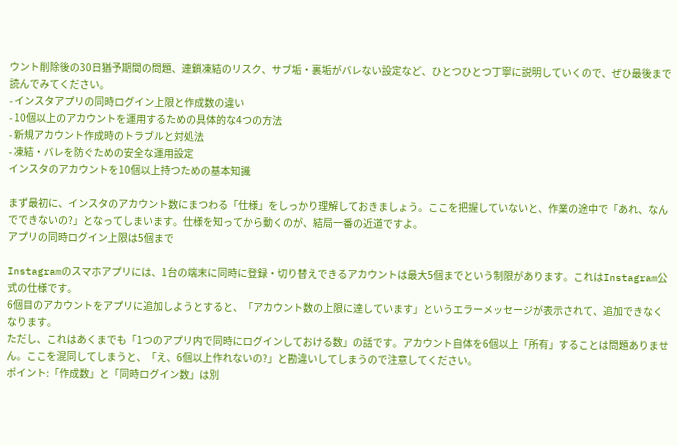ウント削除後の30日猶予期間の問題、連鎖凍結のリスク、サブ垢・裏垢がバレない設定など、ひとつひとつ丁寧に説明していくので、ぜひ最後まで読んでみてください。
- インスタアプリの同時ログイン上限と作成数の違い
- 10個以上のアカウントを運用するための具体的な4つの方法
- 新規アカウント作成時のトラブルと対処法
- 凍結・バレを防ぐための安全な運用設定
インスタのアカウントを10個以上持つための基本知識

まず最初に、インスタのアカウント数にまつわる「仕様」をしっかり理解しておきましょう。ここを把握していないと、作業の途中で「あれ、なんでできないの?」となってしまいます。仕様を知ってから動くのが、結局一番の近道ですよ。
アプリの同時ログイン上限は5個まで

Instagramのスマホアプリには、1台の端末に同時に登録・切り替えできるアカウントは最大5個までという制限があります。これはInstagram公式の仕様です。
6個目のアカウントをアプリに追加しようとすると、「アカウント数の上限に達しています」というエラーメッセージが表示されて、追加できなくなります。
ただし、これはあくまでも「1つのアプリ内で同時にログインしておける数」の話です。アカウント自体を6個以上「所有」することは問題ありません。ここを混同してしまうと、「え、6個以上作れないの?」と勘違いしてしまうので注意してください。
ポイント:「作成数」と「同時ログイン数」は別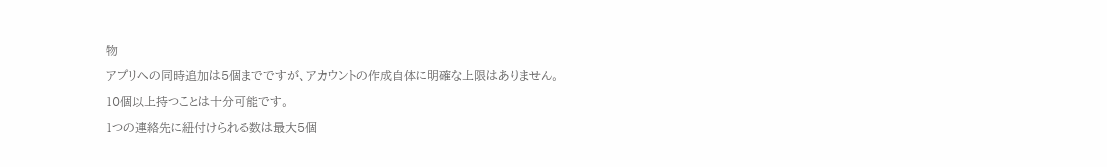物
アプリへの同時追加は5個までですが、アカウントの作成自体に明確な上限はありません。10個以上持つことは十分可能です。
1つの連絡先に紐付けられる数は最大5個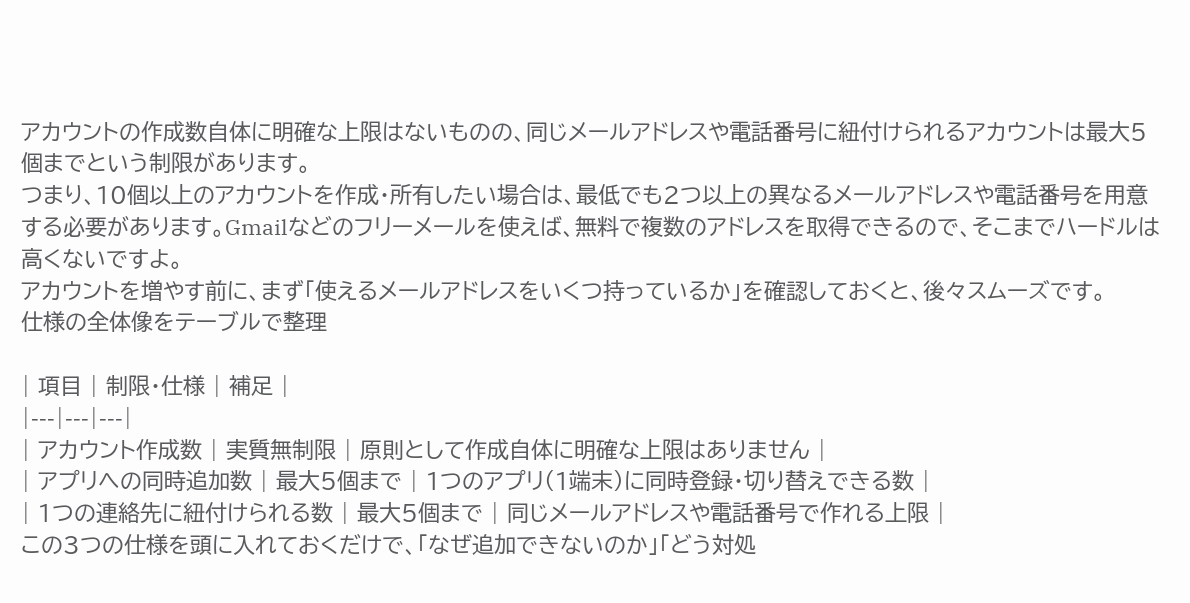アカウントの作成数自体に明確な上限はないものの、同じメールアドレスや電話番号に紐付けられるアカウントは最大5個までという制限があります。
つまり、10個以上のアカウントを作成・所有したい場合は、最低でも2つ以上の異なるメールアドレスや電話番号を用意する必要があります。Gmailなどのフリーメールを使えば、無料で複数のアドレスを取得できるので、そこまでハードルは高くないですよ。
アカウントを増やす前に、まず「使えるメールアドレスをいくつ持っているか」を確認しておくと、後々スムーズです。
仕様の全体像をテーブルで整理

| 項目 | 制限・仕様 | 補足 |
|---|---|---|
| アカウント作成数 | 実質無制限 | 原則として作成自体に明確な上限はありません |
| アプリへの同時追加数 | 最大5個まで | 1つのアプリ(1端末)に同時登録・切り替えできる数 |
| 1つの連絡先に紐付けられる数 | 最大5個まで | 同じメールアドレスや電話番号で作れる上限 |
この3つの仕様を頭に入れておくだけで、「なぜ追加できないのか」「どう対処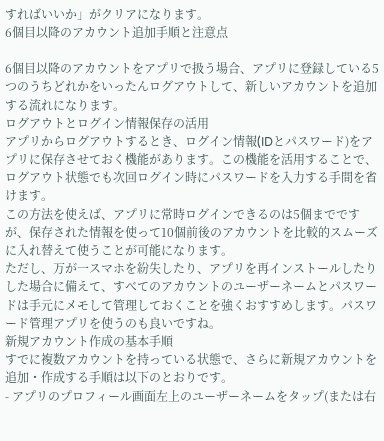すればいいか」がクリアになります。
6個目以降のアカウント追加手順と注意点

6個目以降のアカウントをアプリで扱う場合、アプリに登録している5つのうちどれかをいったんログアウトして、新しいアカウントを追加する流れになります。
ログアウトとログイン情報保存の活用
アプリからログアウトするとき、ログイン情報(IDとパスワード)をアプリに保存させておく機能があります。この機能を活用することで、ログアウト状態でも次回ログイン時にパスワードを入力する手間を省けます。
この方法を使えば、アプリに常時ログインできるのは5個までですが、保存された情報を使って10個前後のアカウントを比較的スムーズに入れ替えて使うことが可能になります。
ただし、万が一スマホを紛失したり、アプリを再インストールしたりした場合に備えて、すべてのアカウントのユーザーネームとパスワードは手元にメモして管理しておくことを強くおすすめします。パスワード管理アプリを使うのも良いですね。
新規アカウント作成の基本手順
すでに複数アカウントを持っている状態で、さらに新規アカウントを追加・作成する手順は以下のとおりです。
- アプリのプロフィール画面左上のユーザーネームをタップ(または右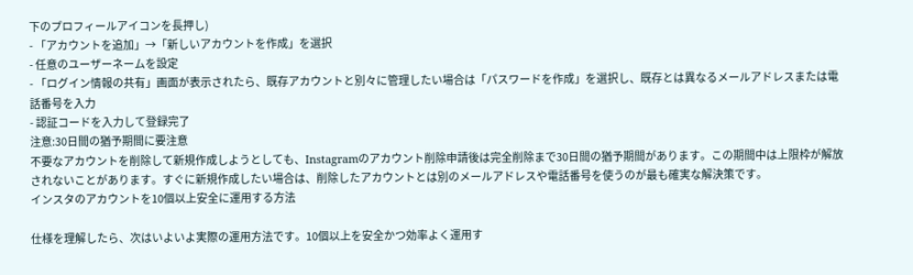下のプロフィールアイコンを長押し)
- 「アカウントを追加」→「新しいアカウントを作成」を選択
- 任意のユーザーネームを設定
- 「ログイン情報の共有」画面が表示されたら、既存アカウントと別々に管理したい場合は「パスワードを作成」を選択し、既存とは異なるメールアドレスまたは電話番号を入力
- 認証コードを入力して登録完了
注意:30日間の猶予期間に要注意
不要なアカウントを削除して新規作成しようとしても、Instagramのアカウント削除申請後は完全削除まで30日間の猶予期間があります。この期間中は上限枠が解放されないことがあります。すぐに新規作成したい場合は、削除したアカウントとは別のメールアドレスや電話番号を使うのが最も確実な解決策です。
インスタのアカウントを10個以上安全に運用する方法

仕様を理解したら、次はいよいよ実際の運用方法です。10個以上を安全かつ効率よく運用す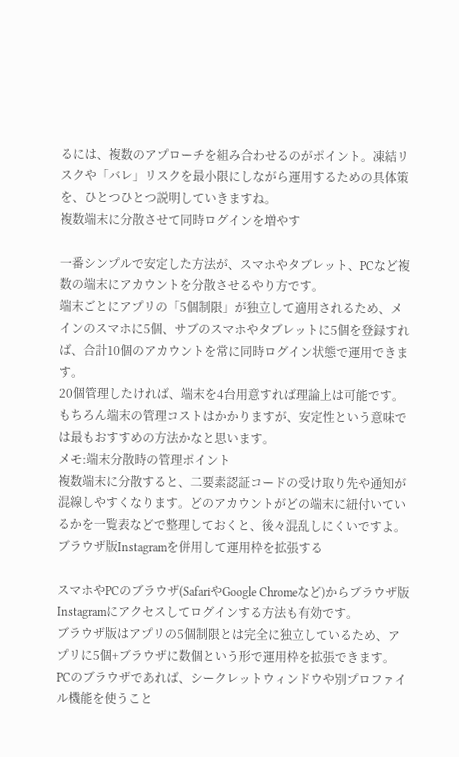るには、複数のアプローチを組み合わせるのがポイント。凍結リスクや「バレ」リスクを最小限にしながら運用するための具体策を、ひとつひとつ説明していきますね。
複数端末に分散させて同時ログインを増やす

一番シンプルで安定した方法が、スマホやタブレット、PCなど複数の端末にアカウントを分散させるやり方です。
端末ごとにアプリの「5個制限」が独立して適用されるため、メインのスマホに5個、サブのスマホやタブレットに5個を登録すれば、合計10個のアカウントを常に同時ログイン状態で運用できます。
20個管理したければ、端末を4台用意すれば理論上は可能です。もちろん端末の管理コストはかかりますが、安定性という意味では最もおすすめの方法かなと思います。
メモ:端末分散時の管理ポイント
複数端末に分散すると、二要素認証コードの受け取り先や通知が混線しやすくなります。どのアカウントがどの端末に紐付いているかを一覧表などで整理しておくと、後々混乱しにくいですよ。
ブラウザ版Instagramを併用して運用枠を拡張する

スマホやPCのブラウザ(SafariやGoogle Chromeなど)からブラウザ版Instagramにアクセスしてログインする方法も有効です。
ブラウザ版はアプリの5個制限とは完全に独立しているため、アプリに5個+ブラウザに数個という形で運用枠を拡張できます。
PCのブラウザであれば、シークレットウィンドウや別プロファイル機能を使うこと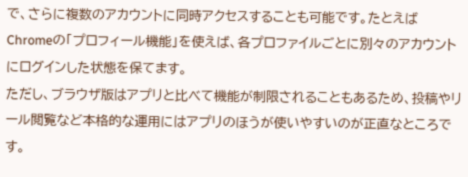で、さらに複数のアカウントに同時アクセスすることも可能です。たとえばChromeの「プロフィール機能」を使えば、各プロファイルごとに別々のアカウントにログインした状態を保てます。
ただし、ブラウザ版はアプリと比べて機能が制限されることもあるため、投稿やリール閲覧など本格的な運用にはアプリのほうが使いやすいのが正直なところです。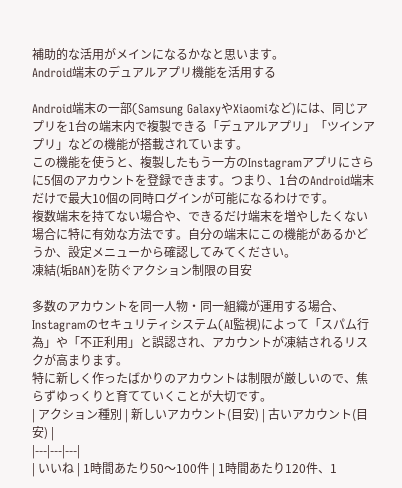補助的な活用がメインになるかなと思います。
Android端末のデュアルアプリ機能を活用する

Android端末の一部(Samsung GalaxyやXiaomiなど)には、同じアプリを1台の端末内で複製できる「デュアルアプリ」「ツインアプリ」などの機能が搭載されています。
この機能を使うと、複製したもう一方のInstagramアプリにさらに5個のアカウントを登録できます。つまり、1台のAndroid端末だけで最大10個の同時ログインが可能になるわけです。
複数端末を持てない場合や、できるだけ端末を増やしたくない場合に特に有効な方法です。自分の端末にこの機能があるかどうか、設定メニューから確認してみてください。
凍結(垢BAN)を防ぐアクション制限の目安

多数のアカウントを同一人物・同一組織が運用する場合、Instagramのセキュリティシステム(AI監視)によって「スパム行為」や「不正利用」と誤認され、アカウントが凍結されるリスクが高まります。
特に新しく作ったばかりのアカウントは制限が厳しいので、焦らずゆっくりと育てていくことが大切です。
| アクション種別 | 新しいアカウント(目安) | 古いアカウント(目安) |
|---|---|---|
| いいね | 1時間あたり50〜100件 | 1時間あたり120件、1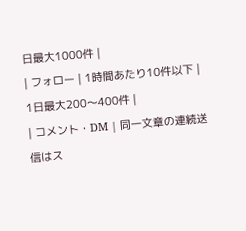日最大1000件 |
| フォロー | 1時間あたり10件以下 | 1日最大200〜400件 |
| コメント・DM | 同一文章の連続送信はス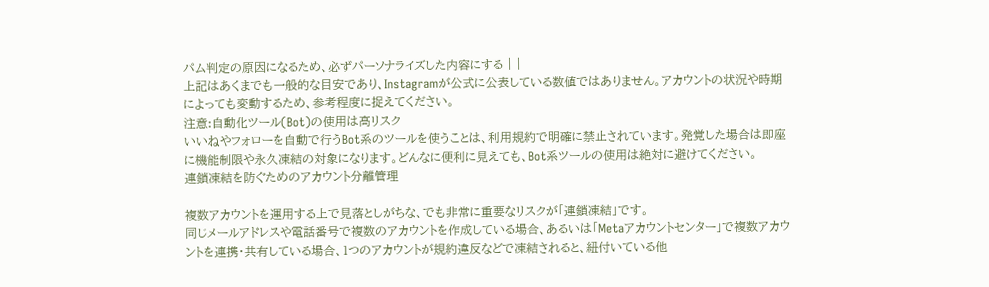パム判定の原因になるため、必ずパーソナライズした内容にする | |
上記はあくまでも一般的な目安であり、Instagramが公式に公表している数値ではありません。アカウントの状況や時期によっても変動するため、参考程度に捉えてください。
注意:自動化ツール(Bot)の使用は高リスク
いいねやフォローを自動で行うBot系のツールを使うことは、利用規約で明確に禁止されています。発覚した場合は即座に機能制限や永久凍結の対象になります。どんなに便利に見えても、Bot系ツールの使用は絶対に避けてください。
連鎖凍結を防ぐためのアカウント分離管理

複数アカウントを運用する上で見落としがちな、でも非常に重要なリスクが「連鎖凍結」です。
同じメールアドレスや電話番号で複数のアカウントを作成している場合、あるいは「Metaアカウントセンター」で複数アカウントを連携・共有している場合、1つのアカウントが規約違反などで凍結されると、紐付いている他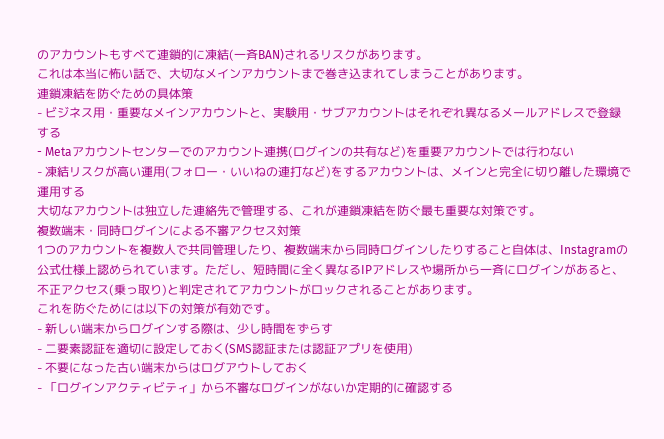のアカウントもすべて連鎖的に凍結(一斉BAN)されるリスクがあります。
これは本当に怖い話で、大切なメインアカウントまで巻き込まれてしまうことがあります。
連鎖凍結を防ぐための具体策
- ビジネス用・重要なメインアカウントと、実験用・サブアカウントはそれぞれ異なるメールアドレスで登録する
- Metaアカウントセンターでのアカウント連携(ログインの共有など)を重要アカウントでは行わない
- 凍結リスクが高い運用(フォロー・いいねの連打など)をするアカウントは、メインと完全に切り離した環境で運用する
大切なアカウントは独立した連絡先で管理する、これが連鎖凍結を防ぐ最も重要な対策です。
複数端末・同時ログインによる不審アクセス対策
1つのアカウントを複数人で共同管理したり、複数端末から同時ログインしたりすること自体は、Instagramの公式仕様上認められています。ただし、短時間に全く異なるIPアドレスや場所から一斉にログインがあると、不正アクセス(乗っ取り)と判定されてアカウントがロックされることがあります。
これを防ぐためには以下の対策が有効です。
- 新しい端末からログインする際は、少し時間をずらす
- 二要素認証を適切に設定しておく(SMS認証または認証アプリを使用)
- 不要になった古い端末からはログアウトしておく
- 「ログインアクティビティ」から不審なログインがないか定期的に確認する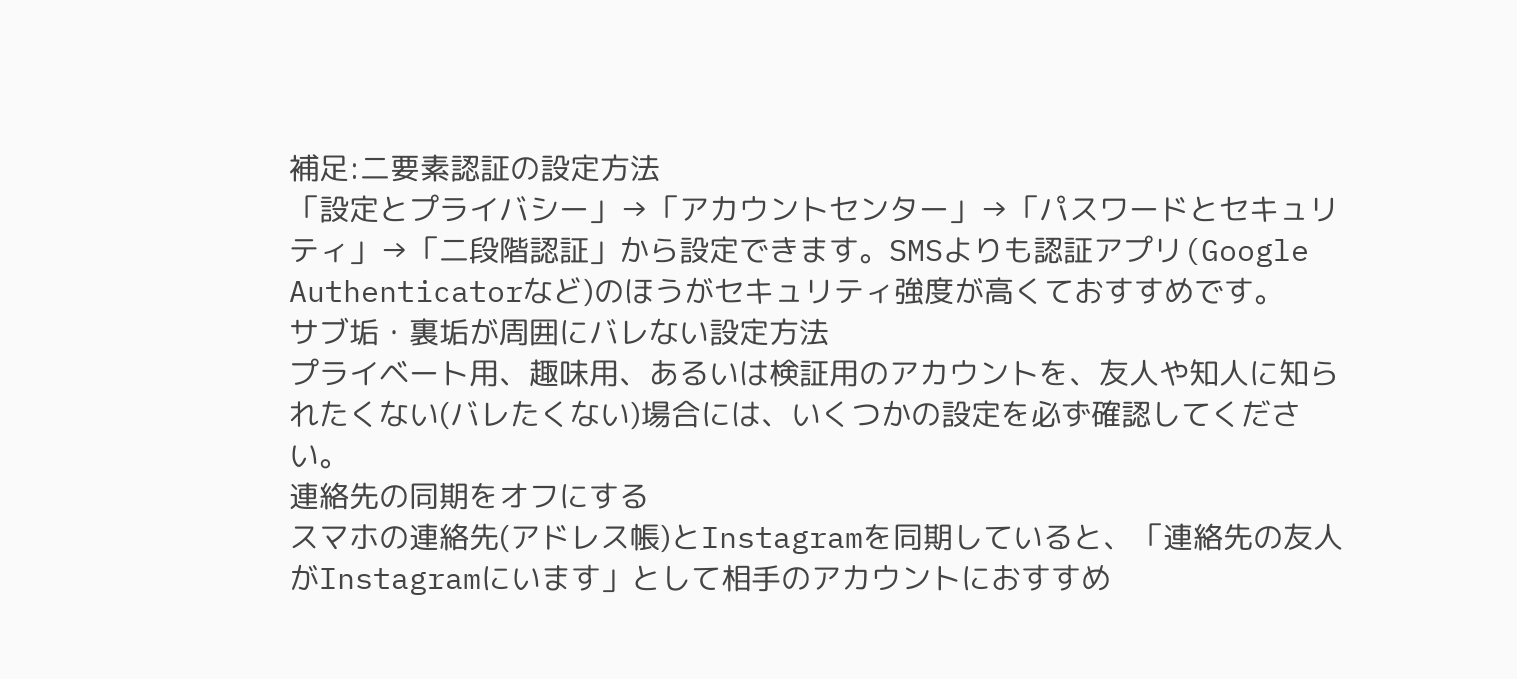補足:二要素認証の設定方法
「設定とプライバシー」→「アカウントセンター」→「パスワードとセキュリティ」→「二段階認証」から設定できます。SMSよりも認証アプリ(Google Authenticatorなど)のほうがセキュリティ強度が高くておすすめです。
サブ垢・裏垢が周囲にバレない設定方法
プライベート用、趣味用、あるいは検証用のアカウントを、友人や知人に知られたくない(バレたくない)場合には、いくつかの設定を必ず確認してください。
連絡先の同期をオフにする
スマホの連絡先(アドレス帳)とInstagramを同期していると、「連絡先の友人がInstagramにいます」として相手のアカウントにおすすめ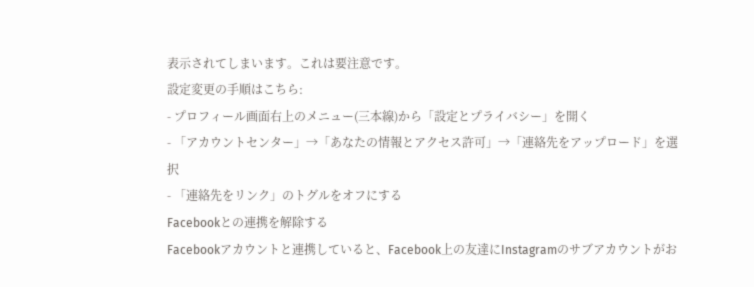表示されてしまいます。これは要注意です。
設定変更の手順はこちら:
- プロフィール画面右上のメニュー(三本線)から「設定とプライバシー」を開く
- 「アカウントセンター」→「あなたの情報とアクセス許可」→「連絡先をアップロード」を選択
- 「連絡先をリンク」のトグルをオフにする
Facebookとの連携を解除する
Facebookアカウントと連携していると、Facebook上の友達にInstagramのサブアカウントがお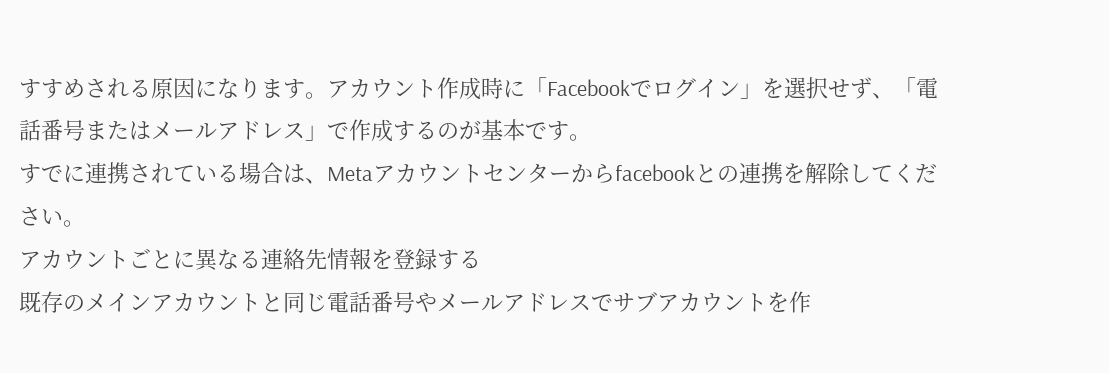すすめされる原因になります。アカウント作成時に「Facebookでログイン」を選択せず、「電話番号またはメールアドレス」で作成するのが基本です。
すでに連携されている場合は、Metaアカウントセンターからfacebookとの連携を解除してください。
アカウントごとに異なる連絡先情報を登録する
既存のメインアカウントと同じ電話番号やメールアドレスでサブアカウントを作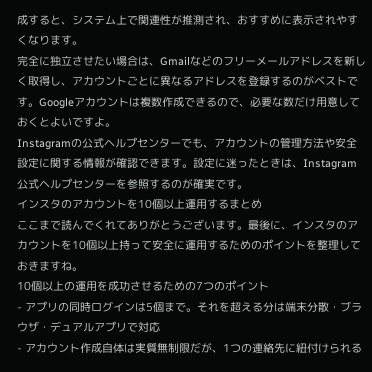成すると、システム上で関連性が推測され、おすすめに表示されやすくなります。
完全に独立させたい場合は、Gmailなどのフリーメールアドレスを新しく取得し、アカウントごとに異なるアドレスを登録するのがベストです。Googleアカウントは複数作成できるので、必要な数だけ用意しておくとよいですよ。
Instagramの公式ヘルプセンターでも、アカウントの管理方法や安全設定に関する情報が確認できます。設定に迷ったときは、Instagram公式ヘルプセンターを参照するのが確実です。
インスタのアカウントを10個以上運用するまとめ
ここまで読んでくれてありがとうございます。最後に、インスタのアカウントを10個以上持って安全に運用するためのポイントを整理しておきますね。
10個以上の運用を成功させるための7つのポイント
- アプリの同時ログインは5個まで。それを超える分は端末分散・ブラウザ・デュアルアプリで対応
- アカウント作成自体は実質無制限だが、1つの連絡先に紐付けられる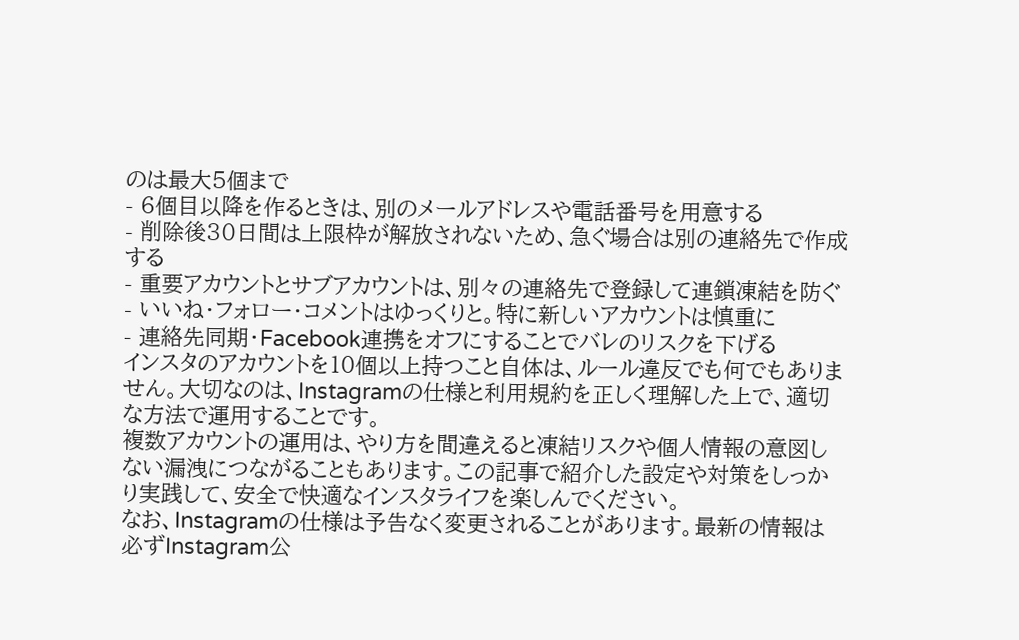のは最大5個まで
- 6個目以降を作るときは、別のメールアドレスや電話番号を用意する
- 削除後30日間は上限枠が解放されないため、急ぐ場合は別の連絡先で作成する
- 重要アカウントとサブアカウントは、別々の連絡先で登録して連鎖凍結を防ぐ
- いいね・フォロー・コメントはゆっくりと。特に新しいアカウントは慎重に
- 連絡先同期・Facebook連携をオフにすることでバレのリスクを下げる
インスタのアカウントを10個以上持つこと自体は、ルール違反でも何でもありません。大切なのは、Instagramの仕様と利用規約を正しく理解した上で、適切な方法で運用することです。
複数アカウントの運用は、やり方を間違えると凍結リスクや個人情報の意図しない漏洩につながることもあります。この記事で紹介した設定や対策をしっかり実践して、安全で快適なインスタライフを楽しんでください。
なお、Instagramの仕様は予告なく変更されることがあります。最新の情報は必ずInstagram公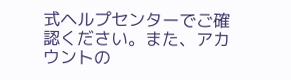式ヘルプセンターでご確認ください。また、アカウントの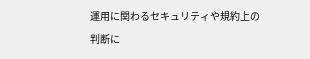運用に関わるセキュリティや規約上の判断に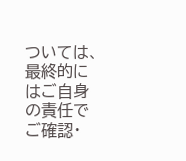ついては、最終的にはご自身の責任でご確認・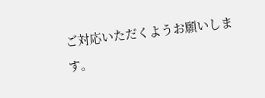ご対応いただくようお願いします。